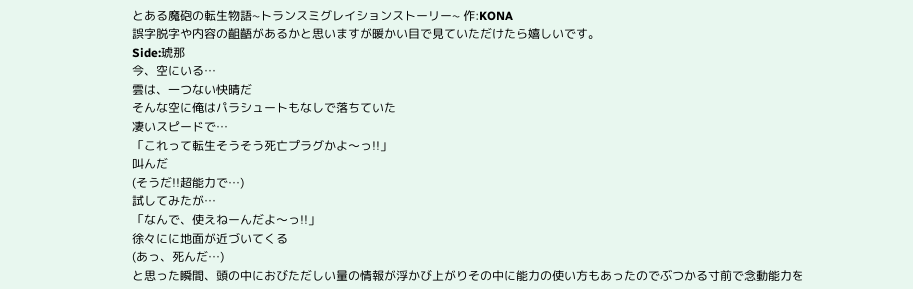とある魔砲の転生物語~トランスミグレイションストーリー~ 作:KONA
誤字脱字や内容の齟齬があるかと思いますが暖かい目で見ていただけたら嬉しいです。
Side:琥那
今、空にいる…
雲は、一つない快晴だ
そんな空に俺はパラシュートもなしで落ちていた
凄いスピードで…
「これって転生そうそう死亡プラグかよ〜っ!!」
叫んだ
(そうだ!!超能力で…)
試してみたが…
「なんで、使えねーんだよ〜っ!!」
徐々にに地面が近づいてくる
(あっ、死んだ…)
と思った瞬間、頭の中におびただしい量の情報が浮かび上がりその中に能力の使い方もあったのでぶつかる寸前で念動能力を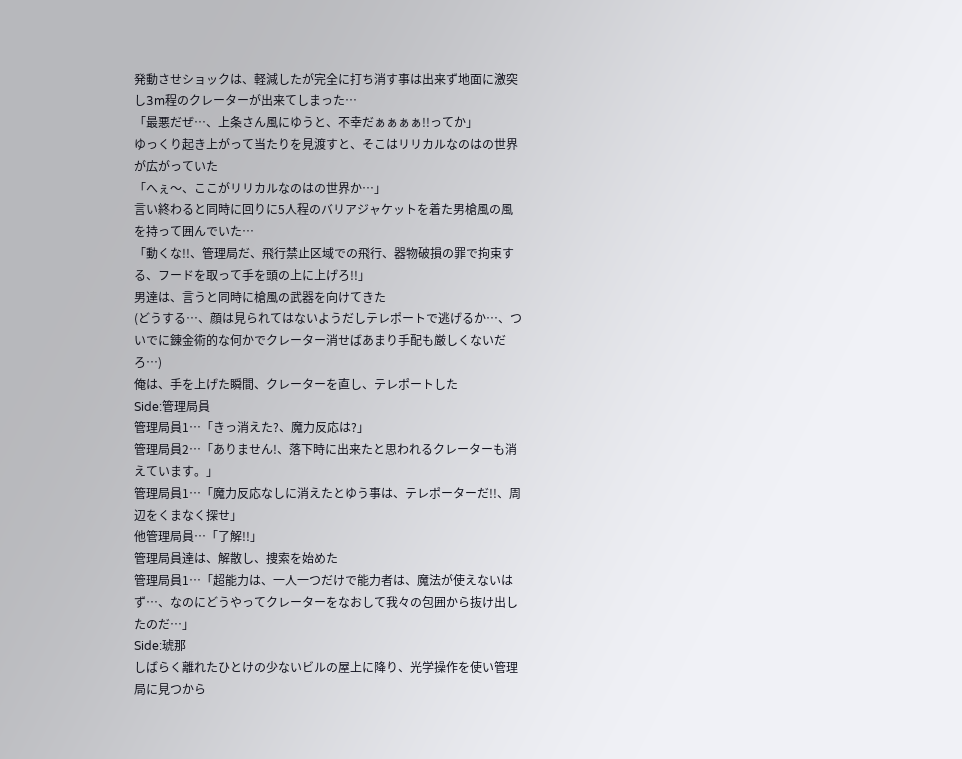発動させショックは、軽減したが完全に打ち消す事は出来ず地面に激突し3m程のクレーターが出来てしまった…
「最悪だぜ…、上条さん風にゆうと、不幸だぁぁぁぁ!!ってか」
ゆっくり起き上がって当たりを見渡すと、そこはリリカルなのはの世界が広がっていた
「へぇ〜、ここがリリカルなのはの世界か…」
言い終わると同時に回りに5人程のバリアジャケットを着た男槍風の風を持って囲んでいた…
「動くな!!、管理局だ、飛行禁止区域での飛行、器物破損の罪で拘束する、フードを取って手を頭の上に上げろ!!」
男達は、言うと同時に槍風の武器を向けてきた
(どうする…、顔は見られてはないようだしテレポートで逃げるか…、ついでに錬金術的な何かでクレーター消せばあまり手配も厳しくないだろ…)
俺は、手を上げた瞬間、クレーターを直し、テレポートした
Side:管理局員
管理局員1…「きっ消えた?、魔力反応は?」
管理局員2…「ありません!、落下時に出来たと思われるクレーターも消えています。」
管理局員1…「魔力反応なしに消えたとゆう事は、テレポーターだ!!、周辺をくまなく探せ」
他管理局員…「了解!!」
管理局員達は、解散し、捜索を始めた
管理局員1…「超能力は、一人一つだけで能力者は、魔法が使えないはず…、なのにどうやってクレーターをなおして我々の包囲から抜け出したのだ…」
Side:琥那
しばらく離れたひとけの少ないビルの屋上に降り、光学操作を使い管理局に見つから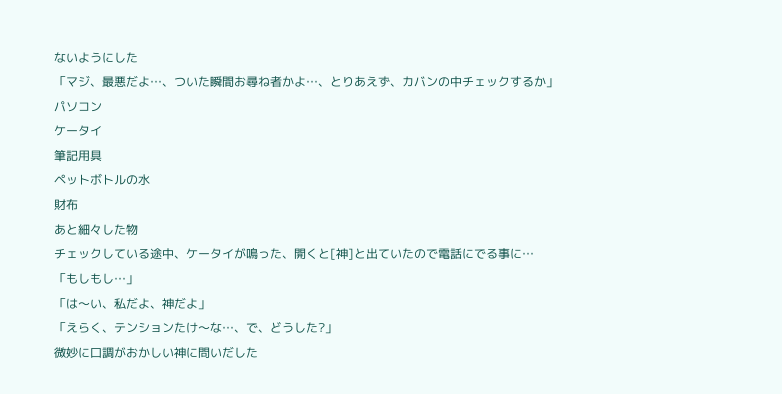ないようにした
「マジ、最悪だよ…、ついた瞬間お尋ね者かよ…、とりあえず、カバンの中チェックするか」
パソコン
ケータイ
筆記用具
ペットボトルの水
財布
あと細々した物
チェックしている途中、ケータイが鳴った、開くと[神]と出ていたので電話にでる事に…
「もしもし…」
「は〜い、私だよ、神だよ」
「えらく、テンションたけ〜な…、で、どうした?」
微妙に口調がおかしい神に問いだした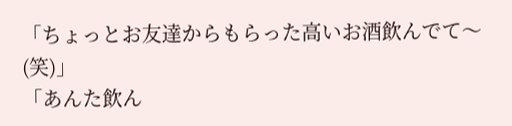「ちょっとお友達からもらった高いお酒飲んでて〜(笑)」
「あんた飲ん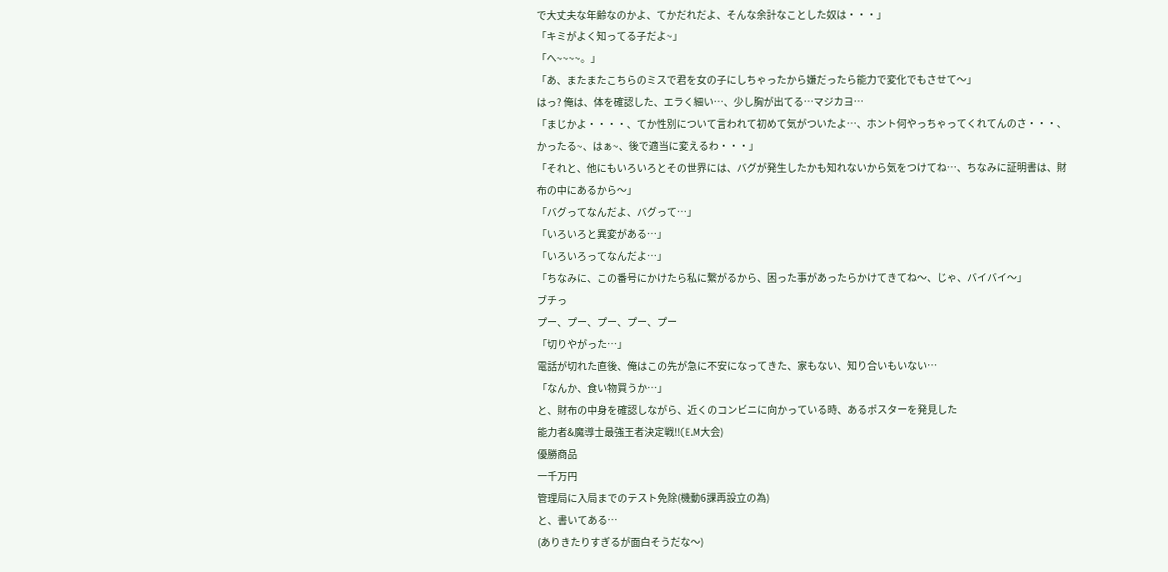で大丈夫な年齢なのかよ、てかだれだよ、そんな余計なことした奴は・・・」
「キミがよく知ってる子だよ~」
「へ~~~~。」
「あ、またまたこちらのミスで君を女の子にしちゃったから嫌だったら能力で変化でもさせて〜」
はっ? 俺は、体を確認した、エラく細い…、少し胸が出てる…マジカヨ…
「まじかよ・・・・、てか性別について言われて初めて気がついたよ…、ホント何やっちゃってくれてんのさ・・・、かったる~、はぁ~、後で適当に変えるわ・・・」
「それと、他にもいろいろとその世界には、バグが発生したかも知れないから気をつけてね…、ちなみに証明書は、財布の中にあるから〜」
「バグってなんだよ、バグって…」
「いろいろと異変がある…」
「いろいろってなんだよ…」
「ちなみに、この番号にかけたら私に繋がるから、困った事があったらかけてきてね〜、じゃ、バイバイ〜」
ブチっ
プー、プー、プー、プー、プー
「切りやがった…」
電話が切れた直後、俺はこの先が急に不安になってきた、家もない、知り合いもいない…
「なんか、食い物買うか…」
と、財布の中身を確認しながら、近くのコンビニに向かっている時、あるポスターを発見した
能力者&魔導士最強王者決定戦!!(E.M大会)
優勝商品
一千万円
管理局に入局までのテスト免除(機動6課再設立の為)
と、書いてある…
(ありきたりすぎるが面白そうだな〜)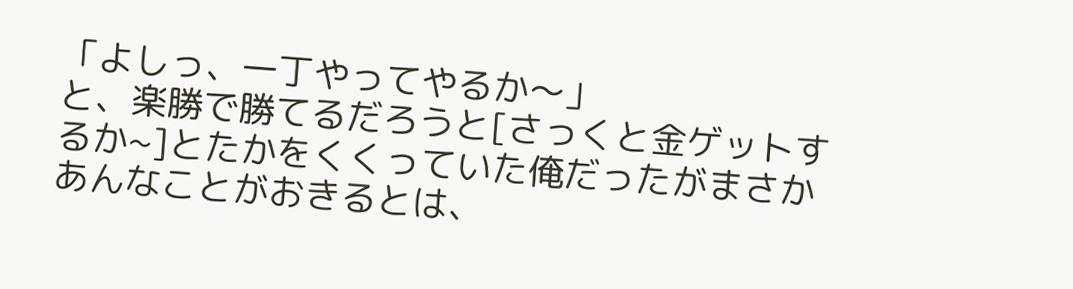「よしっ、一丁やってやるか〜」
と、楽勝で勝てるだろうと[さっくと金ゲットするか~]とたかをくくっていた俺だったがまさかあんなことがおきるとは、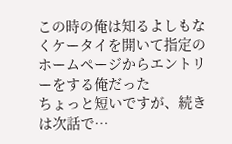この時の俺は知るよしもなくケータイを開いて指定のホームページからエントリーをする俺だった
ちょっと短いですが、続きは次話で…